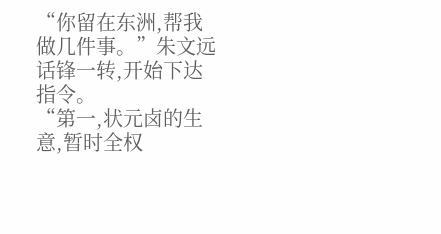“你留在东洲,帮我做几件事。”朱文远话锋一转,开始下达指令。
“第一,状元卤的生意,暂时全权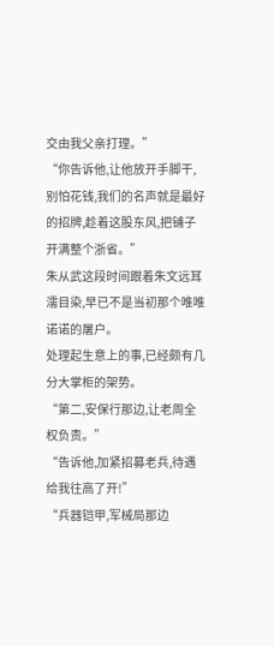交由我父亲打理。”
“你告诉他,让他放开手脚干,别怕花钱,我们的名声就是最好的招牌,趁着这股东风,把铺子开满整个浙省。”
朱从武这段时间跟着朱文远耳濡目染,早已不是当初那个唯唯诺诺的屠户。
处理起生意上的事,已经颇有几分大掌柜的架势。
“第二,安保行那边,让老周全权负责。”
“告诉他,加紧招募老兵,待遇给我往高了开!”
“兵器铠甲,军械局那边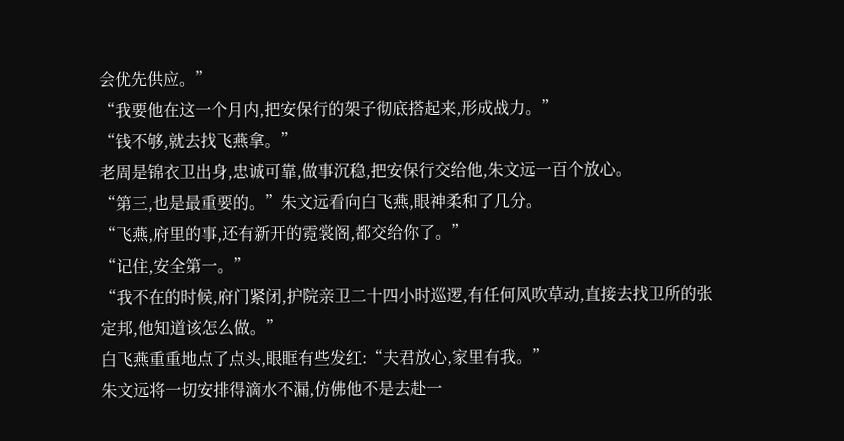会优先供应。”
“我要他在这一个月内,把安保行的架子彻底搭起来,形成战力。”
“钱不够,就去找飞燕拿。”
老周是锦衣卫出身,忠诚可靠,做事沉稳,把安保行交给他,朱文远一百个放心。
“第三,也是最重要的。”朱文远看向白飞燕,眼神柔和了几分。
“飞燕,府里的事,还有新开的霓裳阁,都交给你了。”
“记住,安全第一。”
“我不在的时候,府门紧闭,护院亲卫二十四小时巡逻,有任何风吹草动,直接去找卫所的张定邦,他知道该怎么做。”
白飞燕重重地点了点头,眼眶有些发红:“夫君放心,家里有我。”
朱文远将一切安排得滴水不漏,仿佛他不是去赴一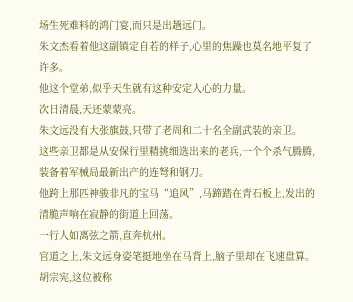场生死难料的鸿门宴,而只是出趟远门。
朱文杰看着他这副镇定自若的样子,心里的焦躁也莫名地平复了许多。
他这个堂弟,似乎天生就有这种安定人心的力量。
次日清晨,天还蒙蒙亮。
朱文远没有大张旗鼓,只带了老周和二十名全副武装的亲卫。
这些亲卫都是从安保行里精挑细选出来的老兵,一个个杀气腾腾,装备着军械局最新出产的连弩和钢刀。
他跨上那匹神骏非凡的宝马“追风”,马蹄踏在青石板上,发出的清脆声响在寂静的街道上回荡。
一行人如离弦之箭,直奔杭州。
官道之上,朱文远身姿笔挺地坐在马背上,脑子里却在飞速盘算。
胡宗宪,这位被称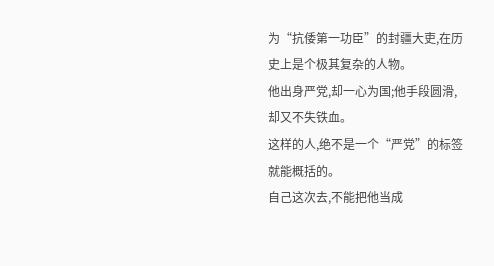为“抗倭第一功臣”的封疆大吏,在历史上是个极其复杂的人物。
他出身严党,却一心为国;他手段圆滑,却又不失铁血。
这样的人,绝不是一个“严党”的标签就能概括的。
自己这次去,不能把他当成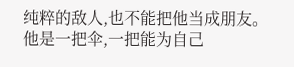纯粹的敌人,也不能把他当成朋友。
他是一把伞,一把能为自己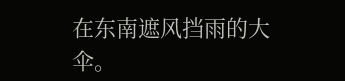在东南遮风挡雨的大伞。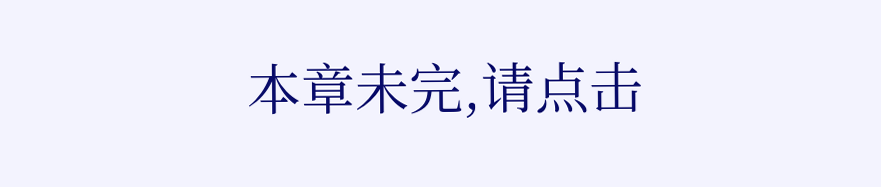本章未完,请点击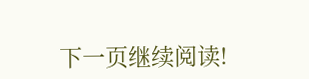下一页继续阅读!